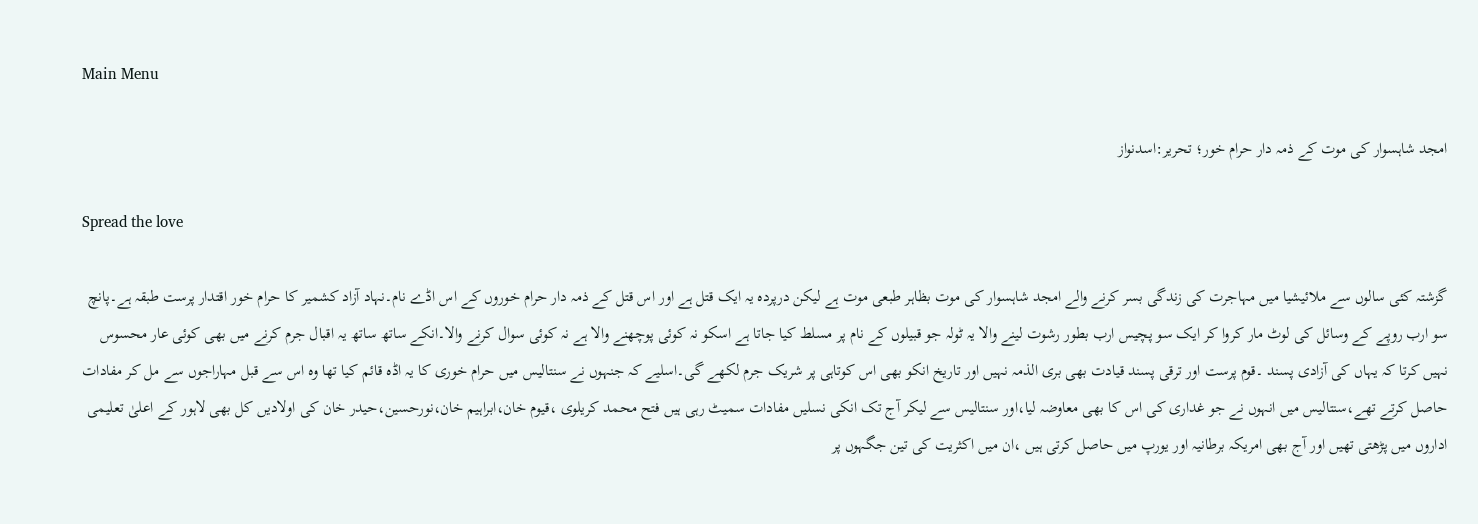Main Menu

امجد شاہسوار کی موت کے ذمہ دار حرام خور؛ تحریر:اسدنواز

Spread the love

گزشتہ کئی سالوں سے ملائیشیا میں مہاجرت کی زندگی بسر کرنے والے امجد شاہسوار کی موت بظاہر طبعی موت ہے لیکن درپردہ یہ ایک قتل ہے اور اس قتل کے ذمہ دار حرام خوروں کے اس اڈے نام۔نہاد آزاد کشمیر کا حرام خور اقتدار پرست طبقہ ہے۔پانچ سو ارب روپے کے وسائل کی لوٹ مار کروا کر ایک سو پچیس ارب بطور رشوت لینے والا یہ ٹولہ جو قبیلوں کے نام پر مسلط کیا جاتا ہے اسکو نہ کوئی پوچھنے والا ہے نہ کوئی سوال کرنے والا۔انکے ساتھ ساتھ یہ اقبال جرم کرنے میں بھی کوئی عار محسوس نہیں کرتا کہ یہاں کی آزادی پسند ۔قوم پرست اور ترقی پسند قیادت بھی بری الذمہ نہیں اور تاریخ انکو بھی اس کوتاہی پر شریک جرم لکھے گی۔اسلیے کہ جنہوں نے سنتالیس میں حرام خوری کا یہ اڈہ قائم کیا تھا وہ اس سے قبل مہاراجوں سے مل کر مفادات حاصل کرتے تھے،سنتالیس میں انہوں نے جو غداری کی اس کا بھی معاوضہ لیا،اور سنتالیس سے لیکر آج تک انکی نسلیں مفادات سمیٹ رہی ہیں فتح محمد کریلوی ،قیوم خان،ابراہیم خان،نورحسین،حیدر خان کی اولادیں کل بھی لاہور کے اعلیٰ تعلیمی اداروں میں پڑھتی تھیں اور آج بھی امریکہ برطانیہ اور یورپ میں حاصل کرتی ہیں ،ان میں اکثریت کی تین جگہوں پر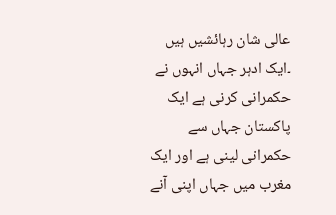عالی شان رہائشیں ہیں ۔ایک ادہر جہاں انہوں نے حکمرانی کرنی ہے ایک پاکستان جہاں سے حکمرانی لینی ہے اور ایک مغرب میں جہاں اپنی آنے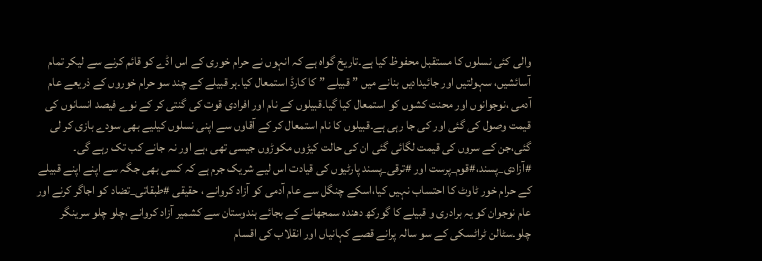والی کئی نسلوں کا مستقبل محفوظ کیا ہے۔تاریخ گواہ ہے کہ انہوں نے حرام خوری کے اس اڈے کو قائم کرنے سے لیکر تمام آسائشیں، سہولتیں اور جائیدادیں بنانے میں ” قبیلے ” کا کارڈ استمعال کیا۔ہر قبیلے کے چند سو حرام خوروں کے ذریعے عام آدمی ،نوجوانوں اور محنت کشوں کو استمعال کیا گیا۔قبیلوں کے نام اور افرادی قوت کی گنتی کر کے نوے فیصد انسانوں کی قیمت وصول کی گئی اور کی جا رہی ہے۔قبیلوں کا نام استمعال کر کے آقاوں سے اپنی نسلوں کیلیے بھی سودے بازی کر لی گئی،جن کے سروں کی قیمت لگائی گئی ان کی حالت کیڑوں مکوڑوں جیسی تھی ،ہے اور نہ جانے کب تک رہے گی۔
#آزادی_پسند،#قوم_پرست اور #ترقی_پسند پارٹیوں کی قیادت اس لیے شریک جرم ہے کہ کسی بھی جگہ سے اپنے اپنے قبیلے کے حرام خور ٹاوٹ کا احتساب نہیں کیا،اسکے چنگل سے عام آدمی کو آزاد کروانے ، حقیقی #طبقاتی_تضاد کو اجاگر کرنے اور عام نوجوان کو یہ برادری و قبیلے کا گورکھ دھندہ سمجھانے کے بجائے ہندوستان سے کشمیر آزاد کروانے ،چلو چلو سرینگر چلو۔سٹالن ٹراٹسکی کے سو سالہ پرانے قصے کہانیاں اور انقلاب کی اقسام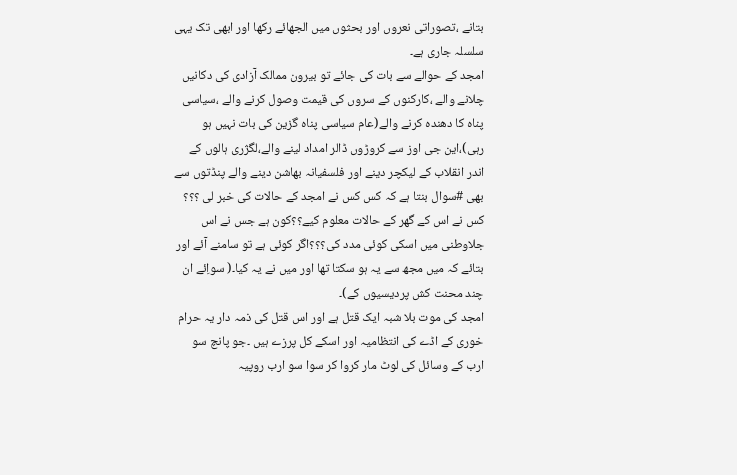بتانے ،تصوراتی نعروں اور بحثوں میں الجھائے رکھا اور ابھی تک یہی سلسلہ جاری ہے۔
امجد کے حوالے سے بات کی جائے تو بیرون ممالک آزادی کی دکانیں چلانے والے ،کارکنوں کے سروں کی قیمت وصول کرنے والے ،سیاسی پناہ کا دھندہ کرنے والے(عام سیاسی پناہ گزین کی بات نہیں ہو رہی)،این جی اوز سے کروڑوں ڈالر امداد لینے والے،لگژری ہالوں کے اندر انقلاب کے لیکچر دینے اور فلسفیانہ بھاشن دینے والے پنڈتوں سے بھی #سوال بنتا ہے کہ کس کس نے امجد کے حالات کی خبر لی ؟؟؟ کس نے اس کے گھر کے حالات معلوم کیے؟؟کون ہے جس نے اس جلاوطنی میں اسکی کوئی مدد کی؟؟؟اگر کوئی ہے تو سامنے آئے اور بتائے کہ میں مجھ سے یہ ہو سکتا تھا اور میں نے یہ کیا۔( سواِئے ان چند محنت کش پردیسیوں کے)۔
امجد کی موت بلا شبہ ایک قتل ہے اور اس قتل کی ذمہ دار یہ حرام خوری کے اڈے کی انتظامیہ اور اسکے کل پرزے ہیں ۔جو پانچ سو ارب کے وسائل کی لوٹ مار کروا کر سوا سو ارب روپیہ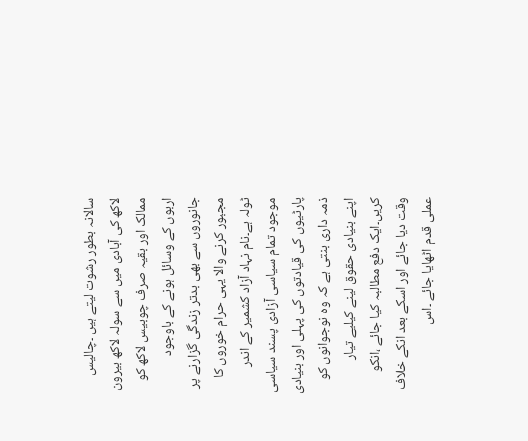سالانہ بطور رشوت لیتے ہیں ۔چالیس لاکھ کی آبادی میں سے سولہ لاکھ بیرون ممالک اور بقیہ صرف چوبیس لاکھ کو اربوں کے وسائل ہونے کے باوجود جانوروں سے بھی بدتر زندگی گزارنے پر مجبور کرنے والا یہی حرام خوروں کا ٹولہ ہے۔نام نہاد آزاد کشمیر کے اندر موجود تمام سیاسی آزادی پسند سیاسی پارٹیوں کی قیادتوں کی پہلی اور بنیادی ذمہ داری بنتی ہے کہ وہ نوجوانوں کو اپنے بنیادی حقوق لینے کیلیے تیار کریں۔ایک دفع مطالبہ کیا جائے ،انکو وقت دیا جائے اور اسکے بعد انکے خلاف عملی قدم اٹھایا جائے ۔اس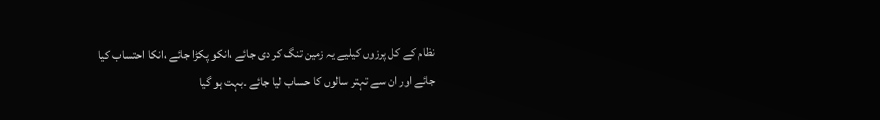نظام کے کل پرزوں کیلیے یہ زمین تنگ کر دی جائے ،انکو پکڑا جائے ،انکا احتساب کیا جائے اور ان سے تہتر سالوں کا حساب لیا جائے ۔بہت ہو گیا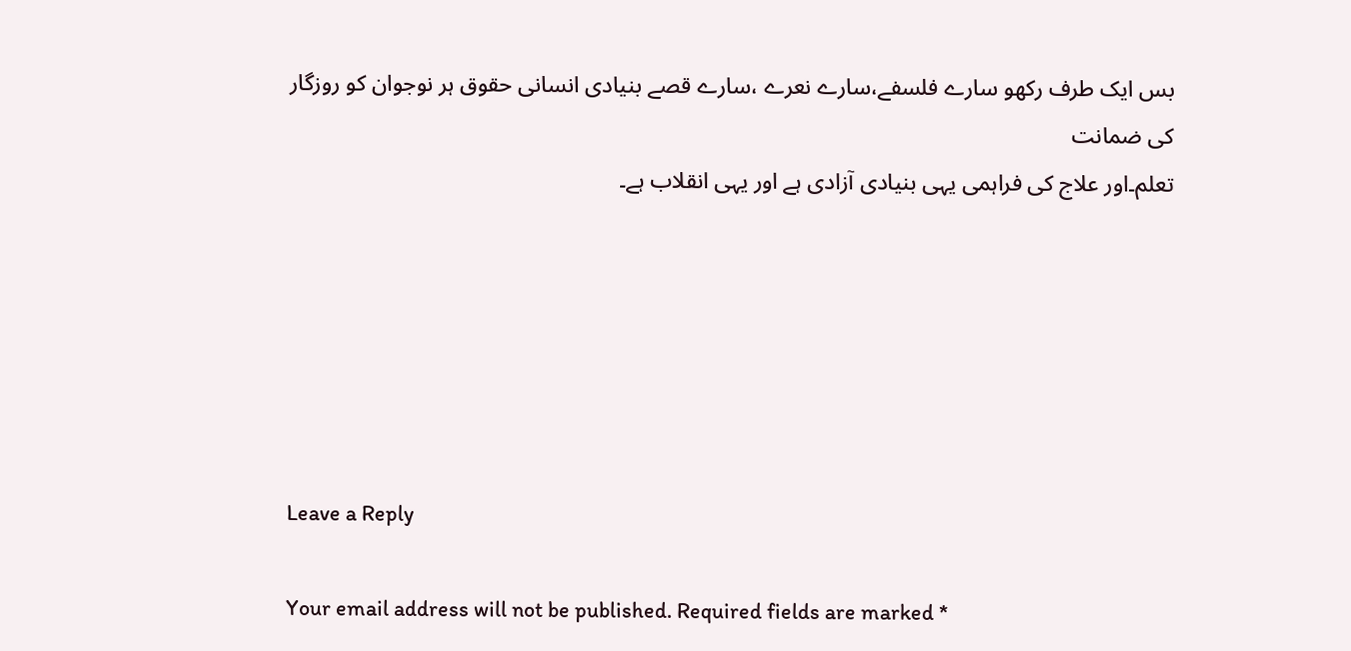بس ایک طرف رکھو سارے فلسفے،سارے نعرے ،سارے قصے بنیادی انسانی حقوق ہر نوجوان کو روزگار کی ضمانت
تعلم۔اور علاج کی فراہمی یہی بنیادی آزادی ہے اور یہی انقلاب ہے۔






Leave a Reply

Your email address will not be published. Required fields are marked *